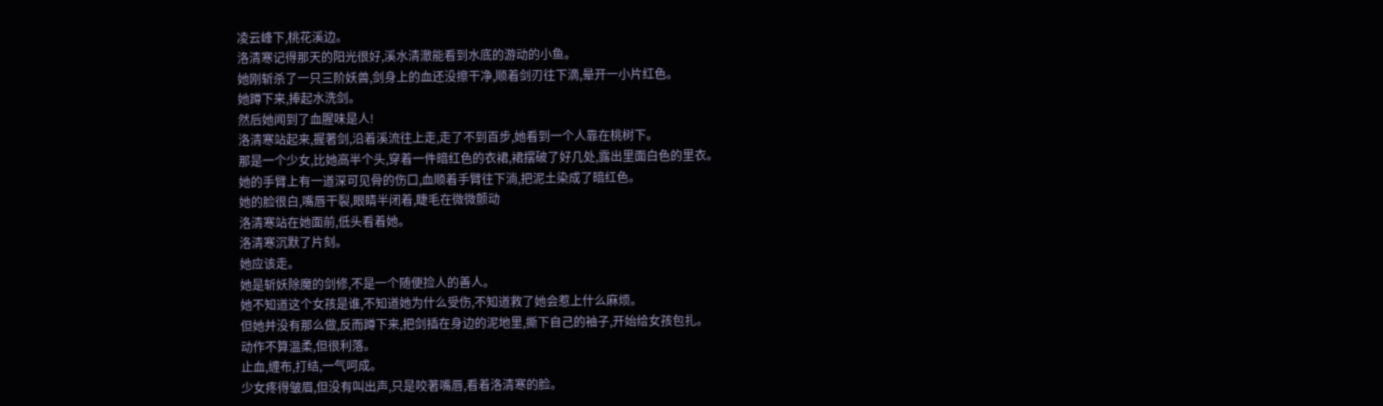凌云峰下,桃花溪边。
洛清寒记得那天的阳光很好,溪水清澈能看到水底的游动的小鱼。
她刚斩杀了一只三阶妖兽,剑身上的血还没擦干净,顺着剑刃往下滴,晕开一小片红色。
她蹲下来,捧起水洗剑。
然后她闻到了血腥味是人!
洛清寒站起来,握著剑,沿着溪流往上走,走了不到百步,她看到一个人靠在桃树下。
那是一个少女,比她高半个头,穿着一件暗红色的衣裙,裙摆破了好几处,露出里面白色的里衣。
她的手臂上有一道深可见骨的伤口,血顺着手臂往下淌,把泥土染成了暗红色。
她的脸很白,嘴唇干裂,眼睛半闭着,睫毛在微微颤动
洛清寒站在她面前,低头看着她。
洛清寒沉默了片刻。
她应该走。
她是斩妖除魔的剑修,不是一个随便捡人的善人。
她不知道这个女孩是谁,不知道她为什么受伤,不知道救了她会惹上什么麻烦。
但她并没有那么做,反而蹲下来,把剑插在身边的泥地里,撕下自己的袖子,开始给女孩包扎。
动作不算温柔,但很利落。
止血,缠布,打结,一气呵成。
少女疼得皱眉,但没有叫出声,只是咬著嘴唇,看着洛清寒的脸。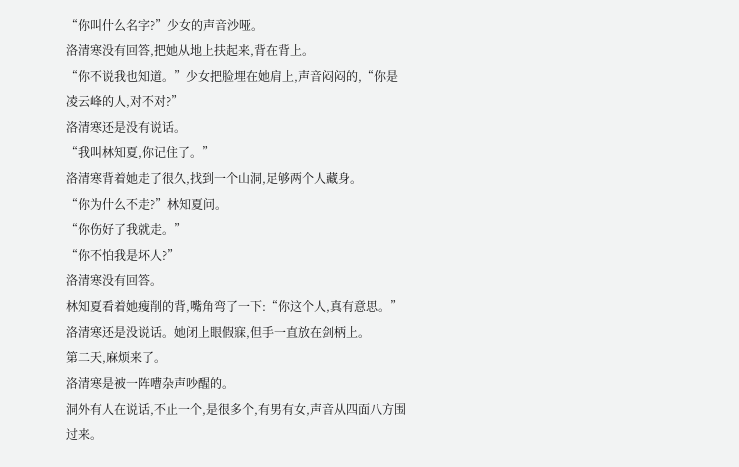“你叫什么名字?”少女的声音沙哑。
洛清寒没有回答,把她从地上扶起来,背在背上。
“你不说我也知道。”少女把脸埋在她肩上,声音闷闷的,“你是凌云峰的人,对不对?”
洛清寒还是没有说话。
“我叫林知夏,你记住了。”
洛清寒背着她走了很久,找到一个山洞,足够两个人藏身。
“你为什么不走?”林知夏问。
“你伤好了我就走。”
“你不怕我是坏人?”
洛清寒没有回答。
林知夏看着她瘦削的背,嘴角弯了一下:“你这个人,真有意思。”
洛清寒还是没说话。她闭上眼假寐,但手一直放在剑柄上。
第二天,麻烦来了。
洛清寒是被一阵嘈杂声吵醒的。
洞外有人在说话,不止一个,是很多个,有男有女,声音从四面八方围过来。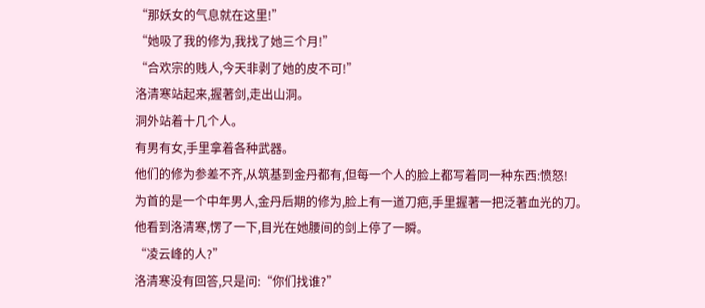“那妖女的气息就在这里!”
“她吸了我的修为,我找了她三个月!”
“合欢宗的贱人,今天非剥了她的皮不可!”
洛清寒站起来,握著剑,走出山洞。
洞外站着十几个人。
有男有女,手里拿着各种武器。
他们的修为参差不齐,从筑基到金丹都有,但每一个人的脸上都写着同一种东西:愤怒!
为首的是一个中年男人,金丹后期的修为,脸上有一道刀疤,手里握著一把泛著血光的刀。
他看到洛清寒,愣了一下,目光在她腰间的剑上停了一瞬。
“凌云峰的人?”
洛清寒没有回答,只是问:“你们找谁?”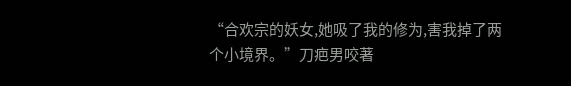“合欢宗的妖女,她吸了我的修为,害我掉了两个小境界。”刀疤男咬著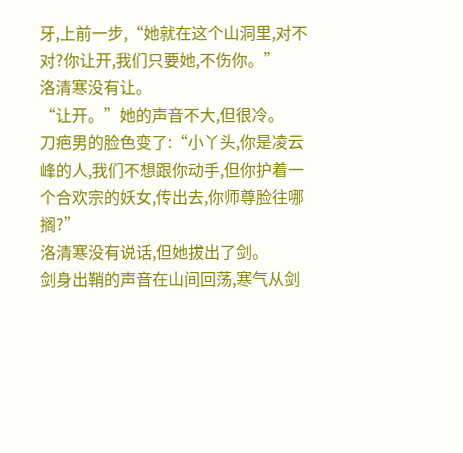牙,上前一步,“她就在这个山洞里,对不对?你让开,我们只要她,不伤你。”
洛清寒没有让。
“让开。”她的声音不大,但很冷。
刀疤男的脸色变了:“小丫头,你是凌云峰的人,我们不想跟你动手,但你护着一个合欢宗的妖女,传出去,你师尊脸往哪搁?”
洛清寒没有说话,但她拔出了剑。
剑身出鞘的声音在山间回荡,寒气从剑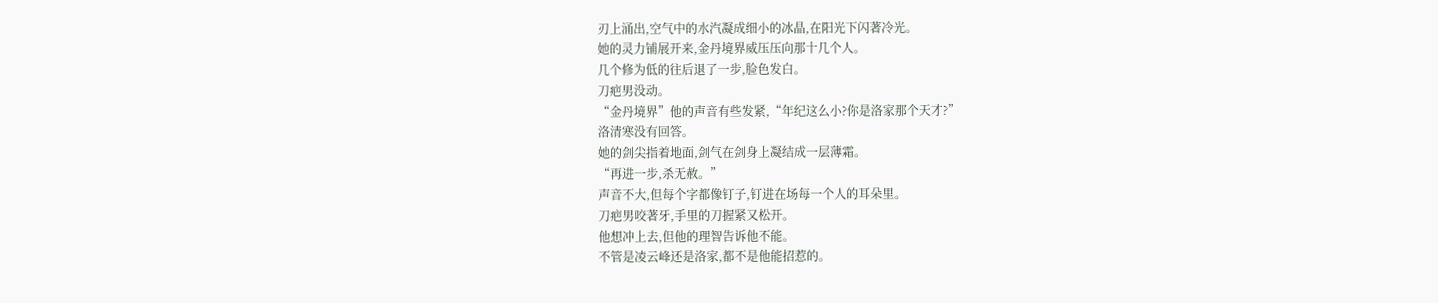刃上涌出,空气中的水汽凝成细小的冰晶,在阳光下闪著冷光。
她的灵力铺展开来,金丹境界威压压向那十几个人。
几个修为低的往后退了一步,脸色发白。
刀疤男没动。
“金丹境界”他的声音有些发紧,“年纪这么小?你是洛家那个天才?”
洛清寒没有回答。
她的剑尖指着地面,剑气在剑身上凝结成一层薄霜。
“再进一步,杀无赦。”
声音不大,但每个字都像钉子,钉进在场每一个人的耳朵里。
刀疤男咬著牙,手里的刀握紧又松开。
他想冲上去,但他的理智告诉他不能。
不管是凌云峰还是洛家,都不是他能招惹的。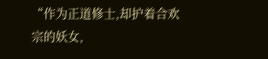“作为正道修士,却护着合欢宗的妖女,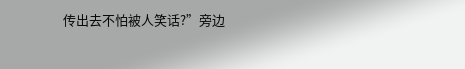传出去不怕被人笑话?”旁边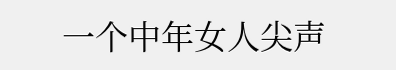一个中年女人尖声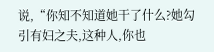说,“你知不知道她干了什么?她勾引有妇之夫,这种人,你也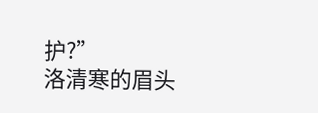护?”
洛清寒的眉头